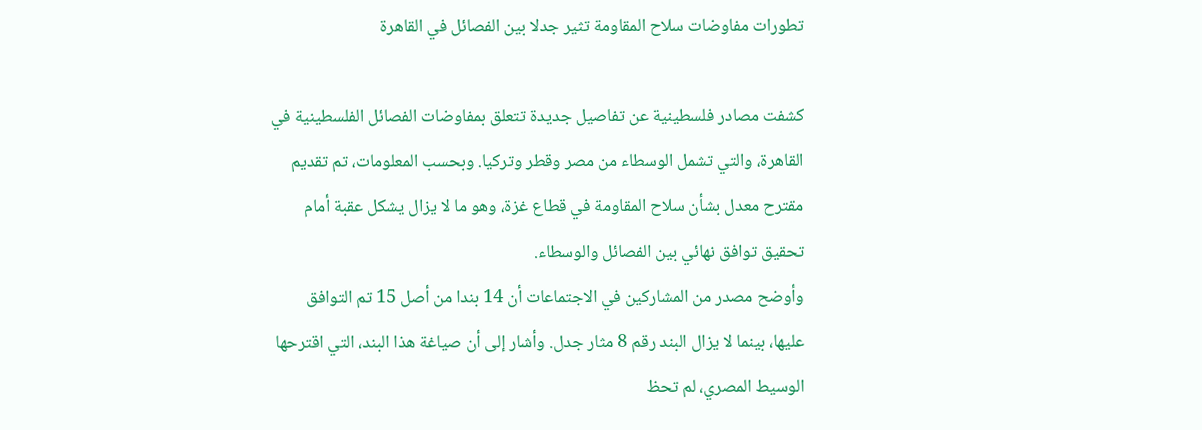تطورات مفاوضات سلاح المقاومة تثير جدلا بين الفصائل في القاهرة

كشفت مصادر فلسطينية عن تفاصيل جديدة تتعلق بمفاوضات الفصائل الفلسطينية في القاهرة، والتي تشمل الوسطاء من مصر وقطر وتركيا. وبحسب المعلومات، تم تقديم مقترح معدل بشأن سلاح المقاومة في قطاع غزة، وهو ما لا يزال يشكل عقبة أمام تحقيق توافق نهائي بين الفصائل والوسطاء.
وأوضح مصدر من المشاركين في الاجتماعات أن 14 بندا من أصل 15 تم التوافق عليها، بينما لا يزال البند رقم 8 مثار جدل. وأشار إلى أن صياغة هذا البند، التي اقترحها الوسيط المصري، لم تحظ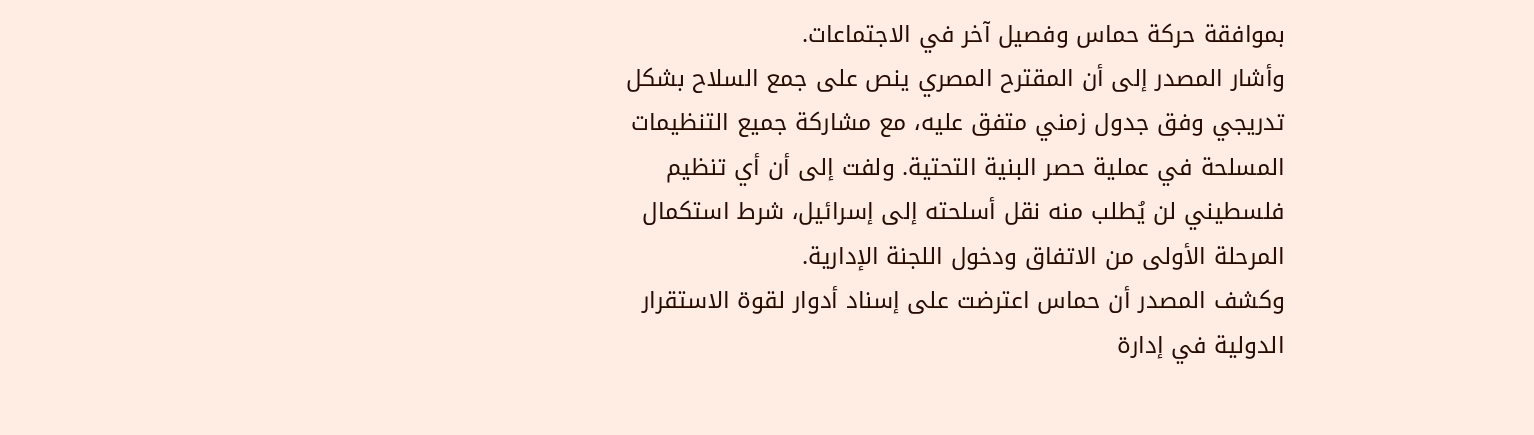بموافقة حركة حماس وفصيل آخر في الاجتماعات.
وأشار المصدر إلى أن المقترح المصري ينص على جمع السلاح بشكل تدريجي وفق جدول زمني متفق عليه، مع مشاركة جميع التنظيمات المسلحة في عملية حصر البنية التحتية. ولفت إلى أن أي تنظيم فلسطيني لن يُطلب منه نقل أسلحته إلى إسرائيل، شرط استكمال المرحلة الأولى من الاتفاق ودخول اللجنة الإدارية.
وكشف المصدر أن حماس اعترضت على إسناد أدوار لقوة الاستقرار الدولية في إدارة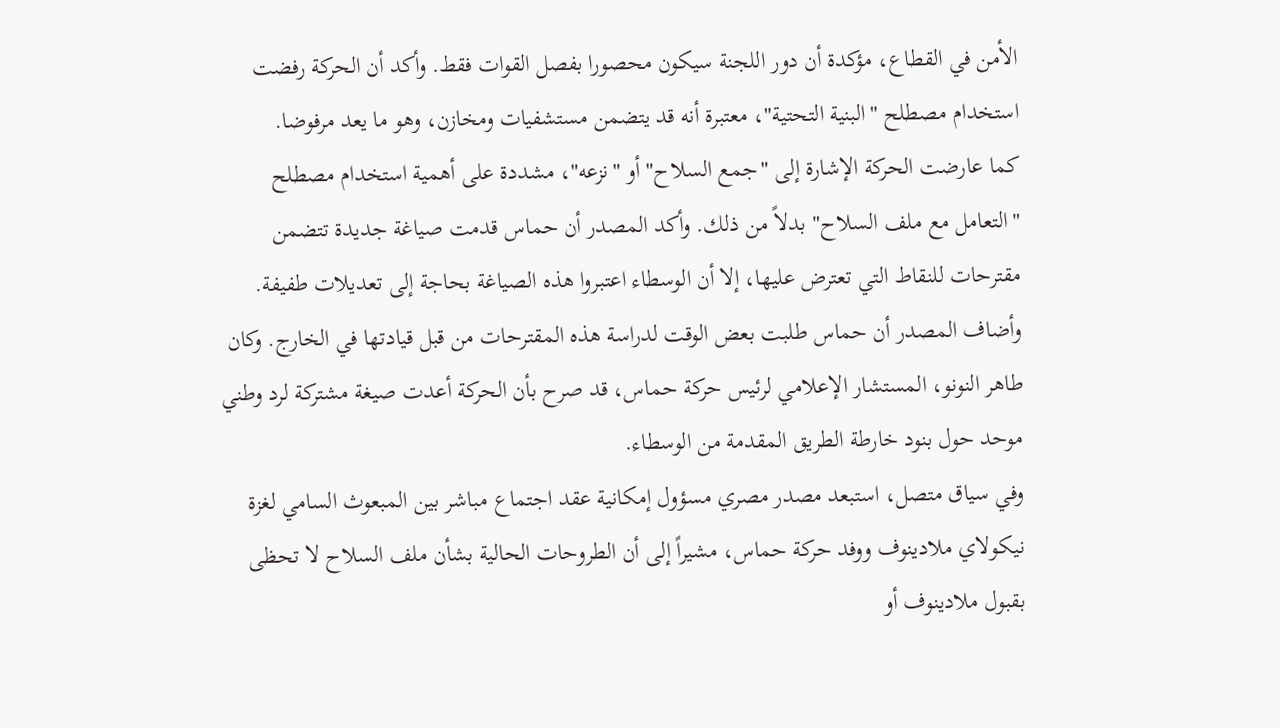الأمن في القطاع، مؤكدة أن دور اللجنة سيكون محصورا بفصل القوات فقط. وأكد أن الحركة رفضت استخدام مصطلح "البنية التحتية"، معتبرة أنه قد يتضمن مستشفيات ومخازن، وهو ما يعد مرفوضا.
كما عارضت الحركة الإشارة إلى "جمع السلاح" أو "نزعه"، مشددة على أهمية استخدام مصطلح "التعامل مع ملف السلاح" بدلاً من ذلك. وأكد المصدر أن حماس قدمت صياغة جديدة تتضمن مقترحات للنقاط التي تعترض عليها، إلا أن الوسطاء اعتبروا هذه الصياغة بحاجة إلى تعديلات طفيفة.
وأضاف المصدر أن حماس طلبت بعض الوقت لدراسة هذه المقترحات من قبل قيادتها في الخارج. وكان طاهر النونو، المستشار الإعلامي لرئيس حركة حماس، قد صرح بأن الحركة أعدت صيغة مشتركة لرد وطني موحد حول بنود خارطة الطريق المقدمة من الوسطاء.
وفي سياق متصل، استبعد مصدر مصري مسؤول إمكانية عقد اجتماع مباشر بين المبعوث السامي لغزة نيكولاي ملادينوف ووفد حركة حماس، مشيراً إلى أن الطروحات الحالية بشأن ملف السلاح لا تحظى بقبول ملادينوف أو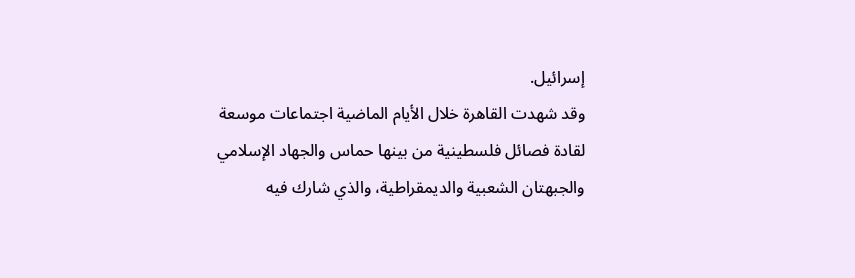إسرائيل.
وقد شهدت القاهرة خلال الأيام الماضية اجتماعات موسعة لقادة فصائل فلسطينية من بينها حماس والجهاد الإسلامي والجبهتان الشعبية والديمقراطية، والذي شارك فيه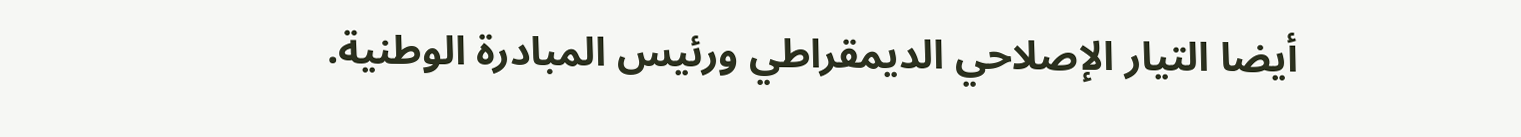أيضا التيار الإصلاحي الديمقراطي ورئيس المبادرة الوطنية.